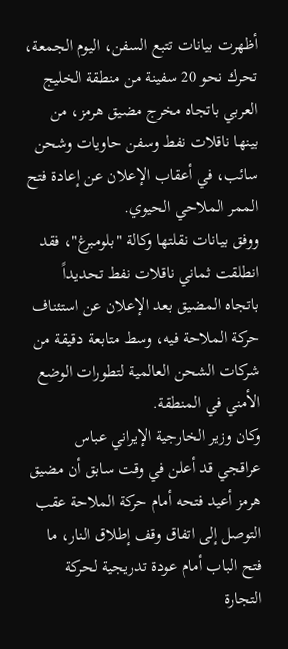أظهرت بيانات تتبع السفن، اليوم الجمعة، تحرك نحو 20 سفينة من منطقة الخليج العربي باتجاه مخرج مضيق هرمز، من بينها ناقلات نفط وسفن حاويات وشحن سائب، في أعقاب الإعلان عن إعادة فتح الممر الملاحي الحيوي.
ووفق بيانات نقلتها وكالة "بلومبرغ"، فقد انطلقت ثماني ناقلات نفط تحديداً باتجاه المضيق بعد الإعلان عن استئناف حركة الملاحة فيه، وسط متابعة دقيقة من شركات الشحن العالمية لتطورات الوضع الأمني في المنطقة.
وكان وزير الخارجية الإيراني عباس عراقجي قد أعلن في وقت سابق أن مضيق هرمز أعيد فتحه أمام حركة الملاحة عقب التوصل إلى اتفاق وقف إطلاق النار، ما فتح الباب أمام عودة تدريجية لحركة التجارة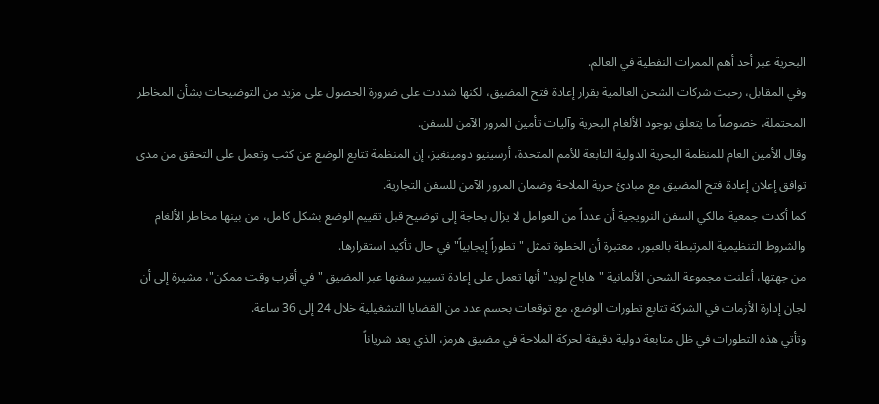البحرية عبر أحد أهم الممرات النفطية في العالم.
وفي المقابل، رحبت شركات الشحن العالمية بقرار إعادة فتح المضيق، لكنها شددت على ضرورة الحصول على مزيد من التوضيحات بشأن المخاطر المحتملة، خصوصاً ما يتعلق بوجود الألغام البحرية وآليات تأمين المرور الآمن للسفن.
وقال الأمين العام للمنظمة البحرية الدولية التابعة للأمم المتحدة، أرسينيو دومينغيز، إن المنظمة تتابع الوضع عن كثب وتعمل على التحقق من مدى توافق إعلان إعادة فتح المضيق مع مبادئ حرية الملاحة وضمان المرور الآمن للسفن التجارية.
كما أكدت جمعية مالكي السفن النرويجية أن عدداً من العوامل لا يزال بحاجة إلى توضيح قبل تقييم الوضع بشكل كامل، من بينها مخاطر الألغام والشروط التنظيمية المرتبطة بالعبور، معتبرة أن الخطوة تمثل "تطوراً إيجابياً" في حال تأكيد استقرارها.
من جهتها، أعلنت مجموعة الشحن الألمانية "هاباج لويد" أنها تعمل على إعادة تسيير سفنها عبر المضيق "في أقرب وقت ممكن"، مشيرة إلى أن لجان إدارة الأزمات في الشركة تتابع تطورات الوضع، مع توقعات بحسم عدد من القضايا التشغيلية خلال 24 إلى 36 ساعة.
وتأتي هذه التطورات في ظل متابعة دولية دقيقة لحركة الملاحة في مضيق هرمز، الذي يعد شرياناً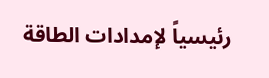رئيسياً لإمدادات الطاقة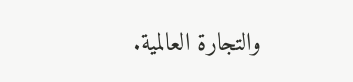والتجارة العالمية.